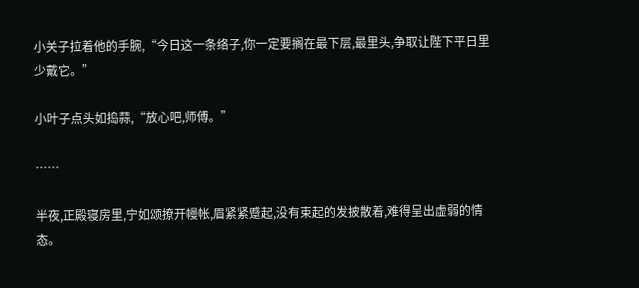小关子拉着他的手腕,“今日这一条络子,你一定要搁在最下层,最里头,争取让陛下平日里少戴它。”

小叶子点头如捣蒜,“放心吧,师傅。”

……

半夜,正殿寝房里,宁如颂撩开幔帐,眉紧紧蹙起,没有束起的发披散着,难得呈出虚弱的情态。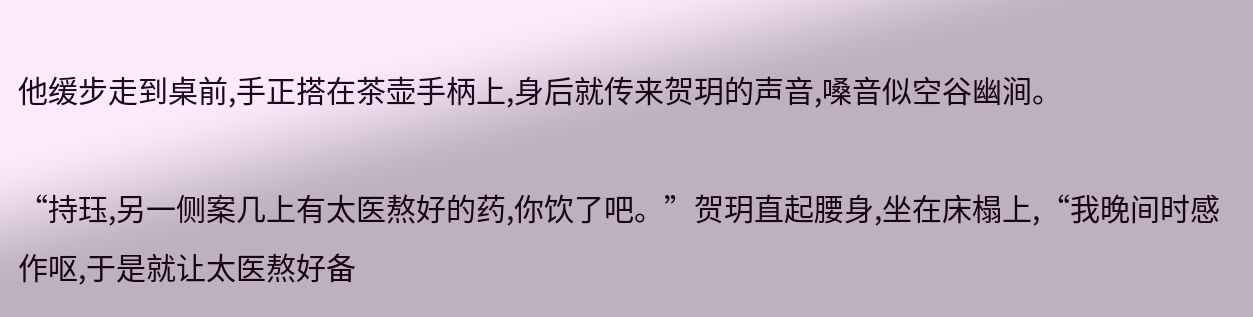他缓步走到桌前,手正搭在茶壶手柄上,身后就传来贺玥的声音,嗓音似空谷幽涧。

“持珏,另一侧案几上有太医熬好的药,你饮了吧。”贺玥直起腰身,坐在床榻上,“我晚间时感作呕,于是就让太医熬好备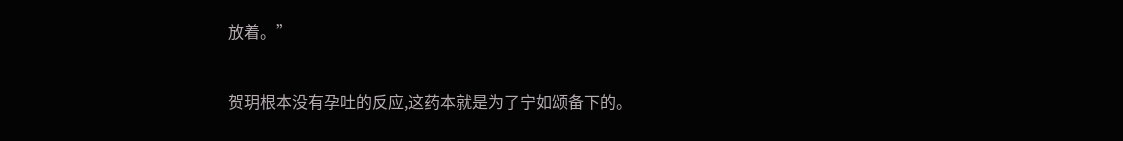放着。”

贺玥根本没有孕吐的反应,这药本就是为了宁如颂备下的。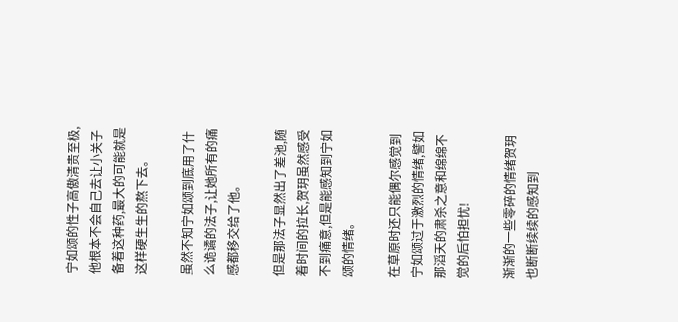宁如颂的性子高傲清贵至极,他根本不会自己去让小关子备着这种药,最大的可能就是这样硬生生的熬下去。

虽然不知宁如颂到底用了什么诡谲的法子,让她所有的痛感都移交给了他。

但是那法子显然出了差池,随着时间的拉长,贺玥虽然感受不到痛意,但是能感知到宁如颂的情绪。

在草原时还只能偶尔感觉到宁如颂过于激烈的情绪,譬如那滔天的肃杀之意和绵绵不觉的后怕担忧!

渐渐的一些零碎的情绪贺玥也断断续续的感知到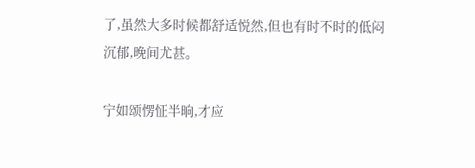了,虽然大多时候都舒适悦然,但也有时不时的低闷沉郁,晚间尤甚。

宁如颂愣怔半晌,才应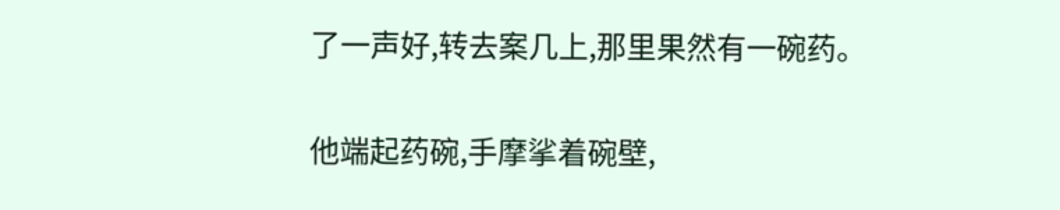了一声好,转去案几上,那里果然有一碗药。

他端起药碗,手摩挲着碗壁,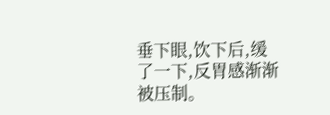垂下眼,饮下后,缓了一下,反胃感渐渐被压制。